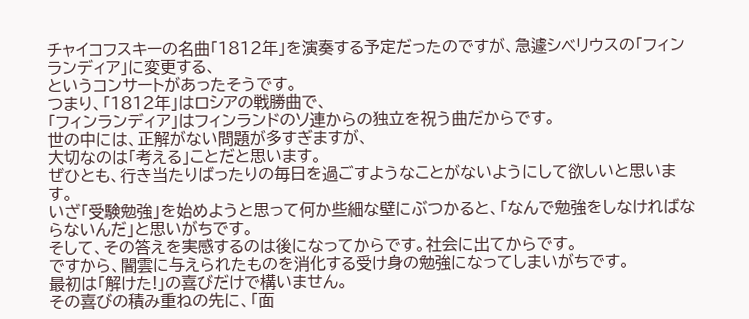チャイコフスキーの名曲「1812年」を演奏する予定だったのですが、急遽シベリウスの「フィンランディア」に変更する、
というコンサートがあったそうです。
つまり、「1812年」はロシアの戦勝曲で、
「フィンランディア」はフィンランドのソ連からの独立を祝う曲だからです。
世の中には、正解がない問題が多すぎますが、
大切なのは「考える」ことだと思います。
ぜひとも、行き当たりばったりの毎日を過ごすようなことがないようにして欲しいと思います。
いざ「受験勉強」を始めようと思って何か些細な壁にぶつかると、「なんで勉強をしなければならないんだ」と思いがちです。
そして、その答えを実感するのは後になってからです。社会に出てからです。
ですから、闇雲に与えられたものを消化する受け身の勉強になってしまいがちです。
最初は「解けた!」の喜びだけで構いません。
その喜びの積み重ねの先に、「面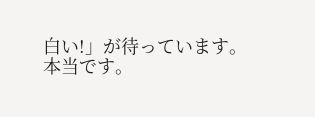白い!」が待っています。
本当です。